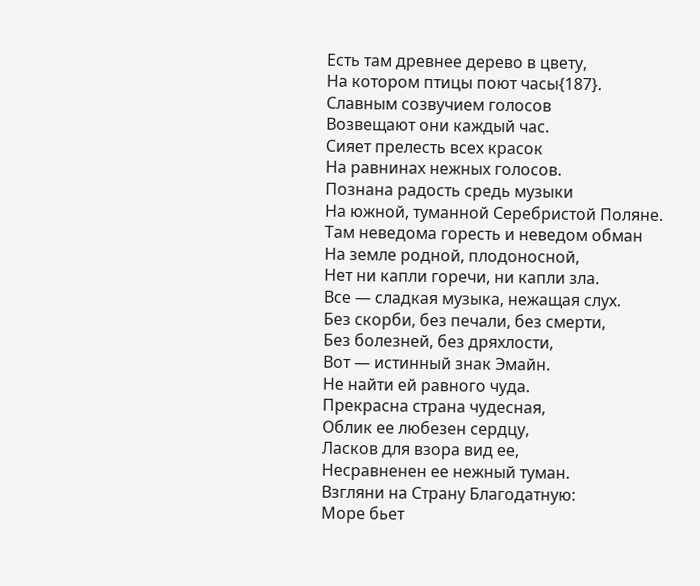Есть там древнее дерево в цвету,
На котором птицы поют часы{187}.
Славным созвучием голосов
Возвещают они каждый час.
Сияет прелесть всех красок
На равнинах нежных голосов.
Познана радость средь музыки
На южной, туманной Серебристой Поляне.
Там неведома горесть и неведом обман
На земле родной, плодоносной,
Нет ни капли горечи, ни капли зла.
Все — сладкая музыка, нежащая слух.
Без скорби, без печали, без смерти,
Без болезней, без дряхлости,
Вот — истинный знак Эмайн.
Не найти ей равного чуда.
Прекрасна страна чудесная,
Облик ее любезен сердцу,
Ласков для взора вид ее,
Несравненен ее нежный туман.
Взгляни на Страну Благодатную:
Море бьет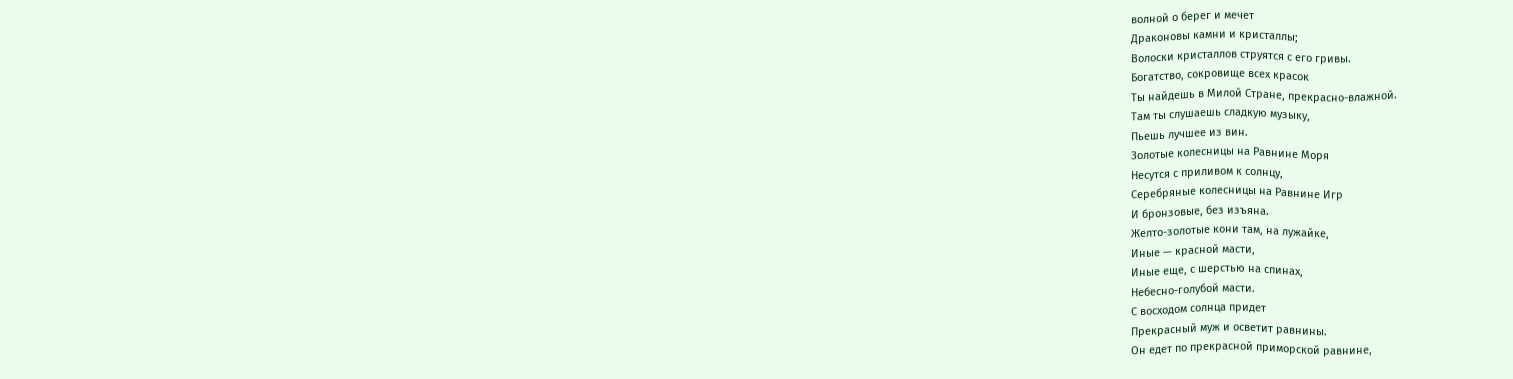волной о берег и мечет
Драконовы камни и кристаллы;
Волоски кристаллов струятся с его гривы.
Богатство, сокровище всех красок
Ты найдешь в Милой Стране, прекрасно-влажной.
Там ты слушаешь сладкую музыку,
Пьешь лучшее из вин.
Золотые колесницы на Равнине Моря
Несутся с приливом к солнцу,
Серебряные колесницы на Равнине Игр
И бронзовые, без изъяна.
Желто-золотые кони там, на лужайке,
Иные — красной масти,
Иные еще, с шерстью на спинах,
Небесно-голубой масти.
С восходом солнца придет
Прекрасный муж и осветит равнины.
Он едет по прекрасной приморской равнине,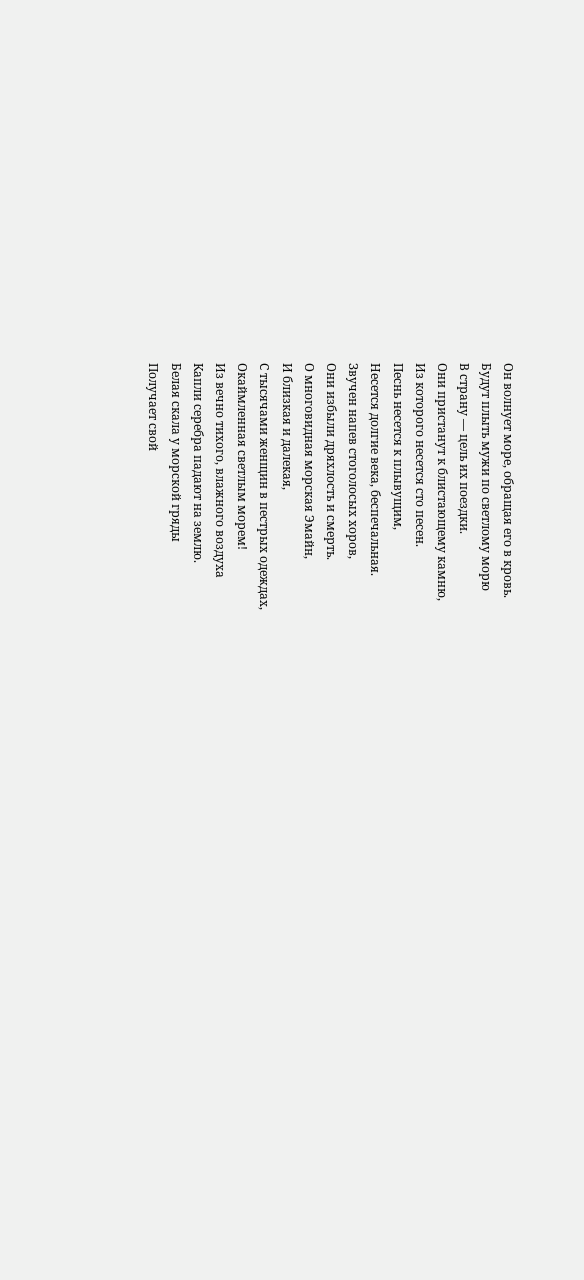Он волнует море, обращая его в кровь.
Будут плыть мужи по светлому морю
В страну — цель их поездки.
Они пристанут к блистающему камню,
Из которого несется сто песен.
Песнь несется к плывущим,
Несется долгие века, беспечальная.
Звучен напев стоголосых хоров,
Они избыли дряхлость и смерть.
О многовидная морская Эмайн,
И близкая и далекая,
С тысячами женщин в пестрых одеждах,
Окаймленная светлым морем!
Из вечно тихого, влажного воздуха
Капли серебра падают на землю.
Белая скала у морской гряды
Получает свой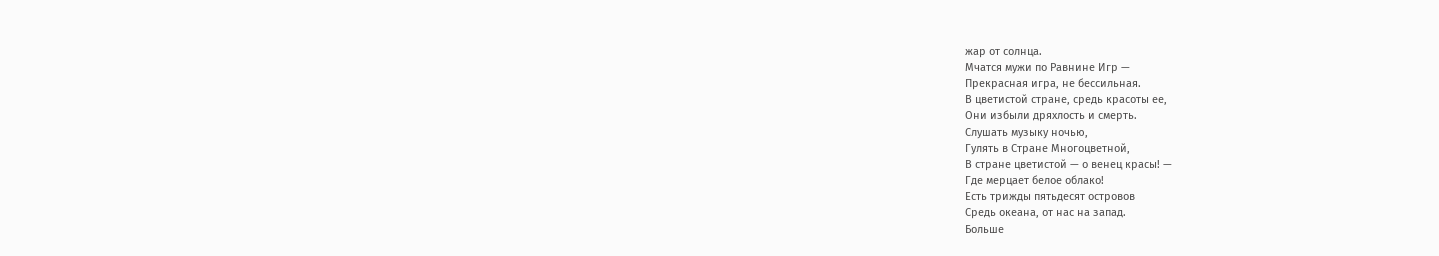жар от солнца.
Мчатся мужи по Равнине Игр —
Прекрасная игра, не бессильная.
В цветистой стране, средь красоты ее,
Они избыли дряхлость и смерть.
Слушать музыку ночью,
Гулять в Стране Многоцветной,
В стране цветистой — о венец красы! —
Где мерцает белое облако!
Есть трижды пятьдесят островов
Средь океана, от нас на запад.
Больше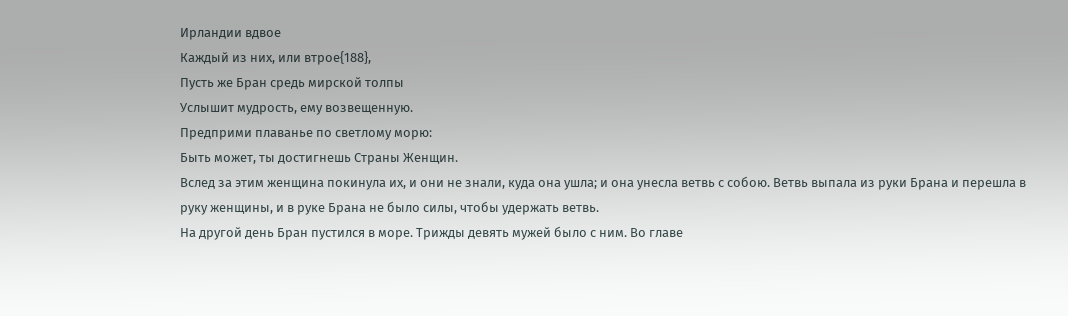Ирландии вдвое
Каждый из них, или втрое{188},
Пусть же Бран средь мирской толпы
Услышит мудрость, ему возвещенную.
Предприми плаванье по светлому морю:
Быть может, ты достигнешь Страны Женщин.
Вслед за этим женщина покинула их, и они не знали, куда она ушла; и она унесла ветвь с собою. Ветвь выпала из руки Брана и перешла в руку женщины, и в руке Брана не было силы, чтобы удержать ветвь.
На другой день Бран пустился в море. Трижды девять мужей было с ним. Во главе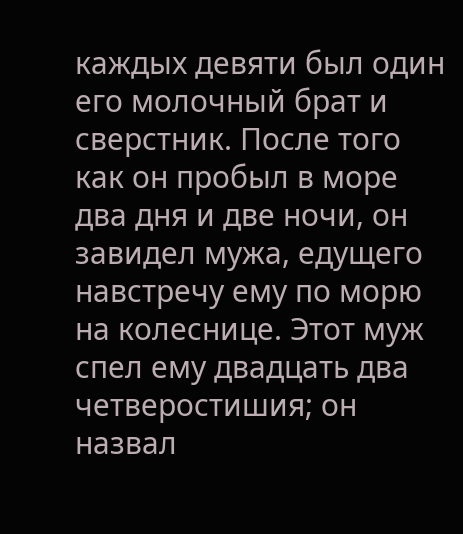каждых девяти был один его молочный брат и сверстник. После того как он пробыл в море два дня и две ночи, он завидел мужа, едущего навстречу ему по морю на колеснице. Этот муж спел ему двадцать два четверостишия; он назвал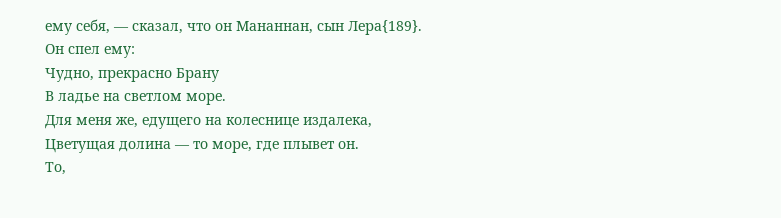ему себя, — сказал, что он Мананнан, сын Лера{189}.
Он спел ему:
Чудно, прекрасно Брану
В ладье на светлом море.
Для меня же, едущего на колеснице издалека,
Цветущая долина — то море, где плывет он.
То,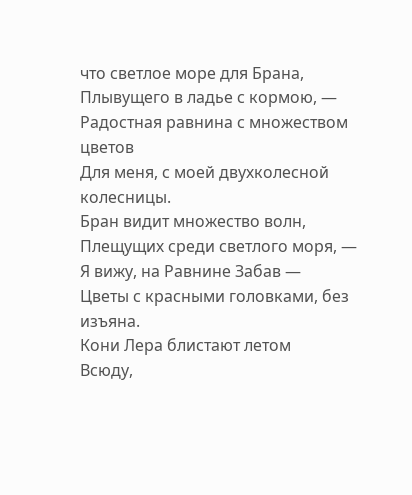что светлое море для Брана,
Плывущего в ладье с кормою, —
Радостная равнина с множеством цветов
Для меня, с моей двухколесной колесницы.
Бран видит множество волн,
Плещущих среди светлого моря, —
Я вижу, на Равнине Забав —
Цветы с красными головками, без изъяна.
Кони Лера блистают летом
Всюду,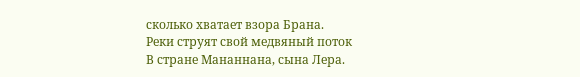сколько хватает взора Брана.
Реки струят свой медвяный поток
В стране Мананнана, сына Лера.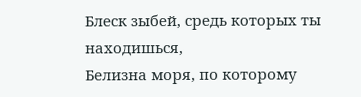Блеск зыбей, средь которых ты находишься,
Белизна моря, по которому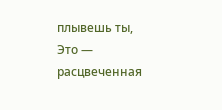плывешь ты,
Это — расцвеченная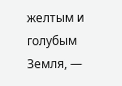желтым и голубым
Земля, —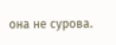она не сурова.